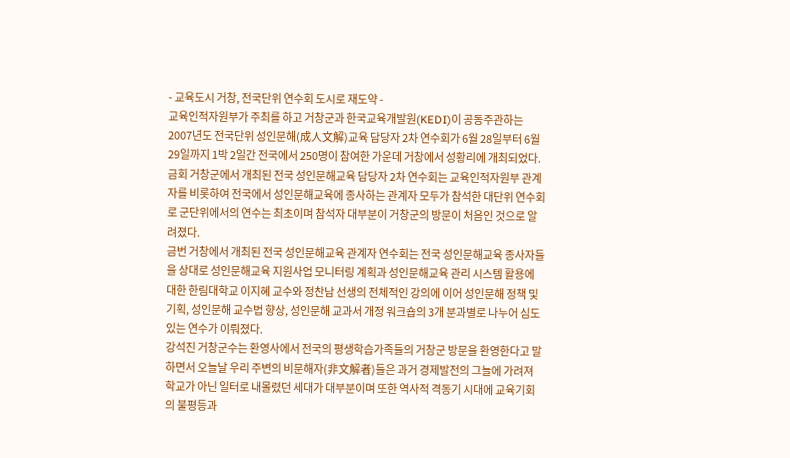- 교육도시 거창, 전국단위 연수회 도시로 재도약 -
교육인적자원부가 주최를 하고 거창군과 한국교육개발원(KEDI)이 공동주관하는 2007년도 전국단위 성인문해(成人文解)교육 담당자 2차 연수회가 6월 28일부터 6월 29일까지 1박 2일간 전국에서 250명이 참여한 가운데 거창에서 성황리에 개최되었다.
금회 거창군에서 개최된 전국 성인문해교육 담당자 2차 연수회는 교육인적자원부 관계자를 비롯하여 전국에서 성인문해교육에 종사하는 관계자 모두가 참석한 대단위 연수회로 군단위에서의 연수는 최초이며 참석자 대부분이 거창군의 방문이 처음인 것으로 알려졌다.
금번 거창에서 개최된 전국 성인문해교육 관계자 연수회는 전국 성인문해교육 종사자들을 상대로 성인문해교육 지원사업 모니터링 계획과 성인문해교육 관리 시스템 활용에 대한 한림대학교 이지혜 교수와 정찬남 선생의 전체적인 강의에 이어 성인문해 정책 및 기획, 성인문해 교수법 향상, 성인문해 교과서 개정 워크숍의 3개 분과별로 나누어 심도 있는 연수가 이뤄졌다.
강석진 거창군수는 환영사에서 전국의 평생학습가족들의 거창군 방문을 환영한다고 말하면서 오늘날 우리 주변의 비문해자(非文解者)들은 과거 경제발전의 그늘에 가려져 학교가 아닌 일터로 내몰렸던 세대가 대부분이며 또한 역사적 격동기 시대에 교육기회의 불평등과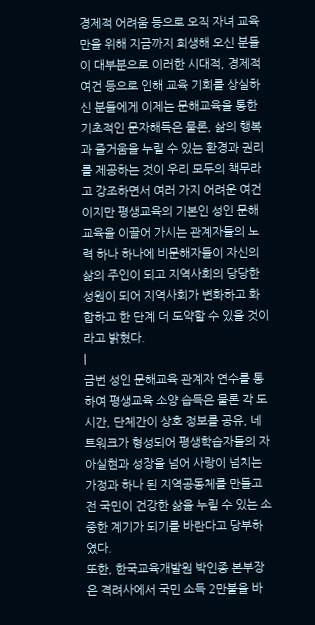경제적 어려움 등으로 오직 자녀 교육만을 위해 지금까지 희생해 오신 분들이 대부분으로 이러한 시대적, 경제적 여건 등으로 인해 교육 기회를 상실하신 분들에게 이제는 문해교육을 통한 기초적인 문자해득은 물론, 삶의 행복과 즐거움을 누릴 수 있는 환경과 권리를 제공하는 것이 우리 모두의 책무라고 강조하면서 여러 가지 어려운 여건이지만 평생교육의 기본인 성인 문해교육을 이끌어 가시는 관계자들의 노력 하나 하나에 비문해자들이 자신의 삶의 주인이 되고 지역사회의 당당한 성원이 되어 지역사회가 변화하고 화합하고 한 단계 더 도약할 수 있을 것이라고 밝혔다.
|
금번 성인 문해교육 관계자 연수를 통하여 평생교육 소양 습득은 물론 각 도시간, 단체간이 상호 정보를 공유, 네트워크가 형성되어 평생학습자들의 자아실현과 성장을 넘어 사랑이 넘치는 가정과 하나 된 지역공동체를 만들고 전 국민이 건강한 삶을 누릴 수 있는 소중한 계기가 되기를 바란다고 당부하였다.
또한, 한국교육개발원 박인종 본부장은 격려사에서 국민 소득 2만불을 바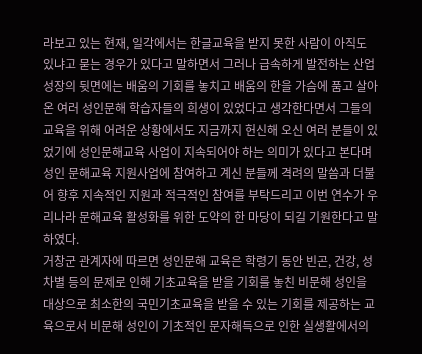라보고 있는 현재, 일각에서는 한글교육을 받지 못한 사람이 아직도 있냐고 묻는 경우가 있다고 말하면서 그러나 급속하게 발전하는 산업 성장의 뒷면에는 배움의 기회를 놓치고 배움의 한을 가슴에 품고 살아온 여러 성인문해 학습자들의 희생이 있었다고 생각한다면서 그들의 교육을 위해 어려운 상황에서도 지금까지 헌신해 오신 여러 분들이 있었기에 성인문해교육 사업이 지속되어야 하는 의미가 있다고 본다며 성인 문해교육 지원사업에 참여하고 계신 분들께 격려의 말씀과 더불어 향후 지속적인 지원과 적극적인 참여를 부탁드리고 이번 연수가 우리나라 문해교육 활성화를 위한 도약의 한 마당이 되길 기원한다고 말하였다.
거창군 관계자에 따르면 성인문해 교육은 학령기 동안 빈곤, 건강, 성차별 등의 문제로 인해 기초교육을 받을 기회를 놓친 비문해 성인을 대상으로 최소한의 국민기초교육을 받을 수 있는 기회를 제공하는 교육으로서 비문해 성인이 기초적인 문자해득으로 인한 실생활에서의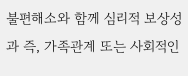불편해소와 함께 심리적 보상성과 즉, 가족관계 또는 사회적인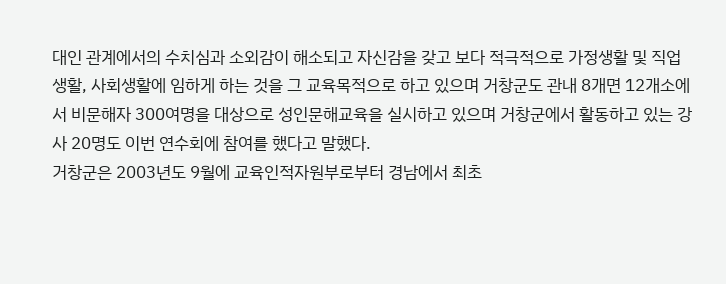대인 관계에서의 수치심과 소외감이 해소되고 자신감을 갖고 보다 적극적으로 가정생활 및 직업생활, 사회생활에 임하게 하는 것을 그 교육목적으로 하고 있으며 거창군도 관내 8개면 12개소에서 비문해자 300여명을 대상으로 성인문해교육을 실시하고 있으며 거창군에서 활동하고 있는 강사 20명도 이번 연수회에 참여를 했다고 말했다.
거창군은 2003년도 9월에 교육인적자원부로부터 경남에서 최초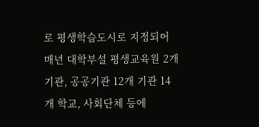로 평생학습도시로 지정되어 매년 대학부설 평생교육원 2개 기관, 공공기관 12개 기관 14개 학교, 사회단체 등에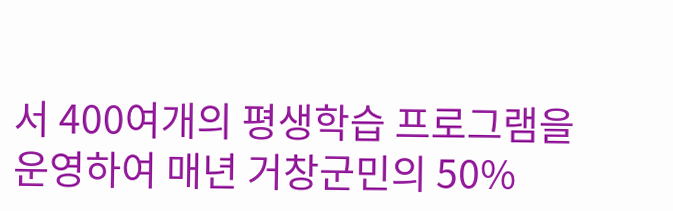서 400여개의 평생학습 프로그램을 운영하여 매년 거창군민의 50%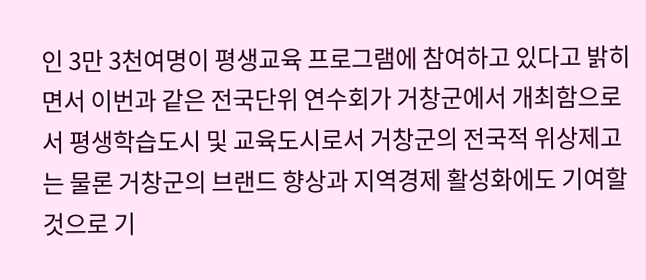인 3만 3천여명이 평생교육 프로그램에 참여하고 있다고 밝히면서 이번과 같은 전국단위 연수회가 거창군에서 개최함으로서 평생학습도시 및 교육도시로서 거창군의 전국적 위상제고는 물론 거창군의 브랜드 향상과 지역경제 활성화에도 기여할 것으로 기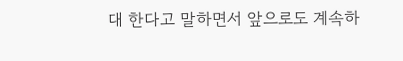대 한다고 말하면서 앞으로도 계속하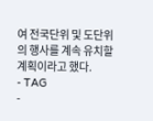여 전국단위 및 도단위의 행사를 계속 유치할 계획이라고 했다.
- TAG
-